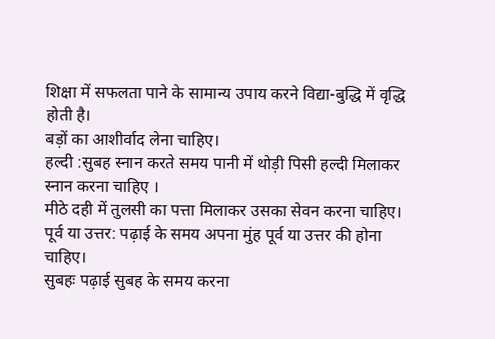शिक्षा में सफलता पाने के सामान्य उपाय करने विद्या-बुद्धि में वृद्धि
होती है।
बड़ों का आशीर्वाद लेना चाहिए।
हल्दी :सुबह स्नान करते समय पानी में थोड़ी पिसी हल्दी मिलाकर स्नान करना चाहिए ।
मीठे दही में तुलसी का पत्ता मिलाकर उसका सेवन करना चाहिए।
पूर्व या उत्तर: पढ़ाई के समय अपना मुंह पूर्व या उत्तर की होना चाहिए।
सुबहः पढ़ाई सुबह के समय करना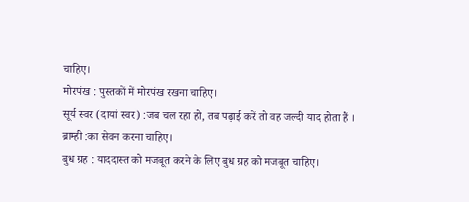चाहिए।
मोरपंख : पुस्तकों में मोरपंख रखना चाहिए।
सूर्य स्वर (दायां स्वर) :जब चल रहा हो, तब पढ़ाई करें तो वह जल्दी याद होता हैं ।
ब्राम्ही :का सेवन करना चाहिए।
बुध ग्रह : याददास्त को मजबूत करने के लिए बुध ग्रह को मजबूत चाहिए।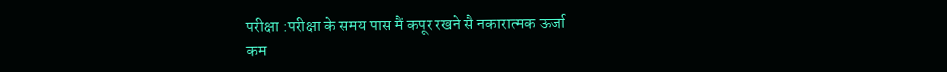परीक्षा :परीक्षा के समय पास मैं कपूर रखने सै नकारात्मक ऊर्जा
कम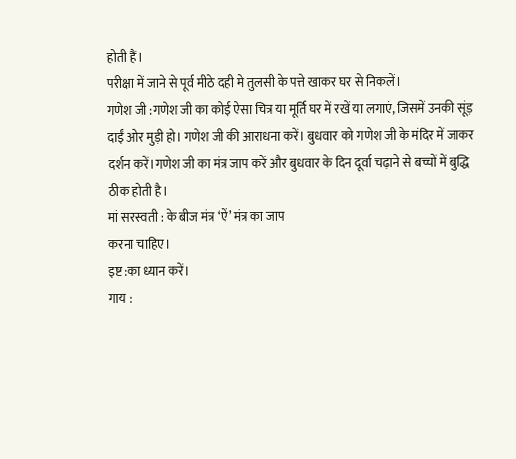होती हैं।
परीक्षा में जाने से पूर्व मीठे दही मे तुलसी के पत्ते खाकर घर से निकलें।
गणेश जी :गणेश जी का कोई ऐसा चित्र या मूर्ति घर में रखें या लगाएं, जिसमें उनकी सूंड़ दाईं ओर मुड़ी हो। गणेश जी की आराधना करें। बुधवार को गणेश जी के मंदिर में जाकर दर्शन करें।गणेश जी का मंत्र जाप करें और बुधवार के दिन दूर्वा चढ़ाने से बच्चों में बुद्धि ठीक होती है।
मां सरस्वती : के बीज मंत्र ‘ऐं’ मंत्र का जाप
करना चाहिए।
इष्ट :का ध्यान करें।
गाय :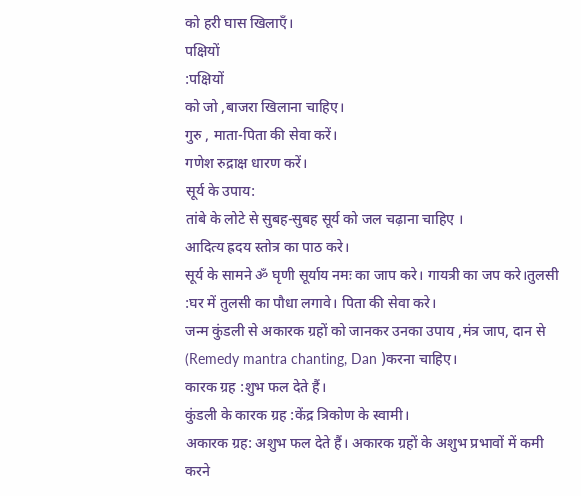को हरी घास खिलाएँ।
पक्षियों
:पक्षियों
को जो ,बाजरा खिलाना चाहिए।
गुरु , माता-पिता की सेवा करें।
गणेश रुद्राक्ष धारण करें।
सूर्य के उपाय:
तांबे के लोटे से सुबह-सुबह सूर्य को जल चढ़ाना चाहिए ।
आदित्य ह्रदय स्तोत्र का पाठ करे।
सूर्य के सामने ॐ घृणी सूर्याय नमः का जाप करे। गायत्री का जप करे।तुलसी :घर में तुलसी का पौधा लगावे। पिता की सेवा करे।
जन्म कुंडली से अकारक ग्रहों को जानकर उनका उपाय ,मंत्र जाप, दान से (Remedy mantra chanting, Dan )करना चाहिए।
कारक ग्रह :शुभ फल देते हैं।
कुंडली के कारक ग्रह :केंद्र त्रिकोण के स्वामी।
अकारक ग्रह: अशुभ फल देते हैं। अकारक ग्रहों के अशुभ प्रभावों में कमी करने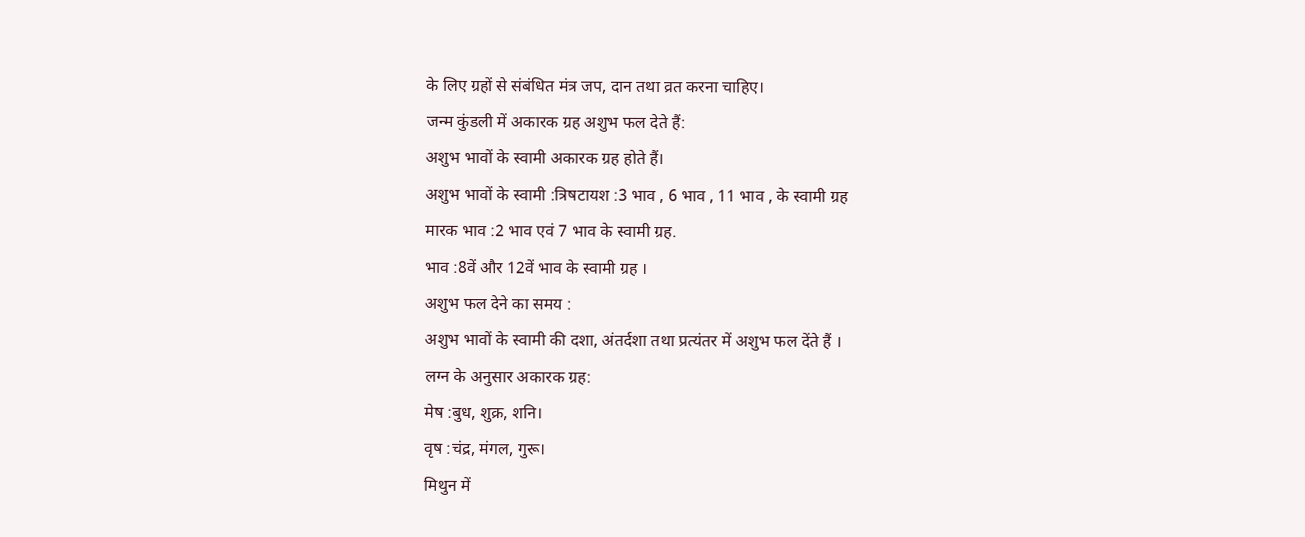के लिए ग्रहों से संबंधित मंत्र जप, दान तथा व्रत करना चाहिए।
जन्म कुंडली में अकारक ग्रह अशुभ फल देते हैं:
अशुभ भावों के स्वामी अकारक ग्रह होते हैं।
अशुभ भावों के स्वामी :त्रिषटायश :3 भाव , 6 भाव , 11 भाव , के स्वामी ग्रह
मारक भाव :2 भाव एवं 7 भाव के स्वामी ग्रह.
भाव :8वें और 12वें भाव के स्वामी ग्रह ।
अशुभ फल देने का समय :
अशुभ भावों के स्वामी की दशा, अंतर्दशा तथा प्रत्यंतर में अशुभ फल देंते हैं ।
लग्न के अनुसार अकारक ग्रह:
मेष :बुध, शुक्र, शनि।
वृष :चंद्र, मंगल, गुरू।
मिथुन में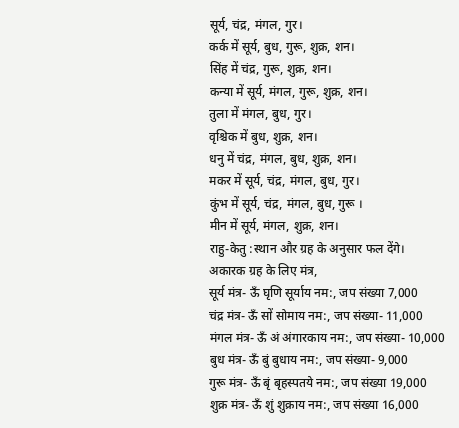सूर्य, चंद्र, मंगल, गुर।
कर्क में सूर्य, बुध, गुरू, शुक्र, शन।
सिंह में चंद्र, गुरू, शुक्र, शन।
कन्या में सूर्य, मंगल, गुरू, शुक्र, शन।
तुला में मंगल, बुध, गुर।
वृश्चिक में बुध, शुक्र, शन।
धनु में चंद्र, मंगल, बुध, शुक्र, शन।
मकर में सूर्य, चंद्र, मंगल, बुध, गुर।
कुंभ में सूर्य, चंद्र, मंगल, बुध, गुरू ।
मीन में सूर्य, मंगल, शुक्र, शन।
राहु-केतु :स्थान और ग्रह के अनुसार फल देंगे।
अकारक ग्रह के लिए मंत्र,
सूर्य मंत्र- ऊँ घृणि सूर्याय नम:, जप संख्या 7,000
चंद्र मंत्र- ऊँ सों सोमाय नम:, जप संख्या- 11,000
मंगल मंत्र- ऊँ अं अंगारकाय नम:, जप संख्या- 10,000
बुध मंत्र- ऊँ बुं बुधाय नम:, जप संख्या- 9,000
गुरू मंत्र- ऊँ बृं बृहस्पतये नम:, जप संख्या 19,000
शुक्र मंत्र- ऊँ शुं शुक्राय नम:, जप संख्या 16,000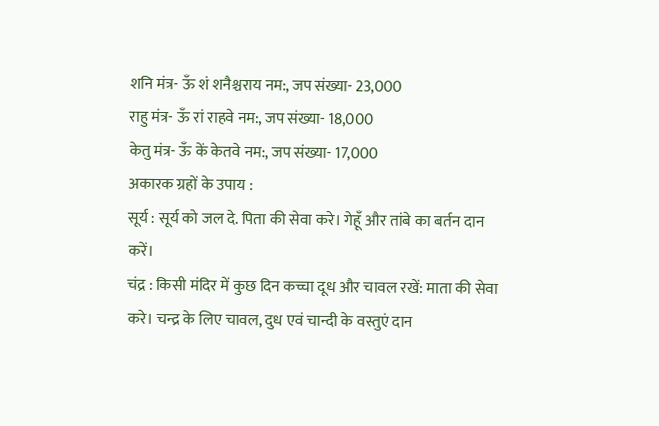शनि मंत्र- ऊँ शं शनैश्चराय नम:, जप संख्या- 23,000
राहु मंत्र- ऊँ रां राहवे नम:, जप संख्या- 18,000
केतु मंत्र- ऊँ कें केतवे नम:, जप संख्या- 17,000
अकारक ग्रहों के उपाय :
सूर्य : सूर्य को जल दे. पिता की सेवा करे। गेहूँ और तांबे का बर्तन दान करें।
चंद्र : किसी मंदिर में कुछ दिन कच्चा दूध और चावल रखें: माता की सेवा करे। चन्द्र के लिए चावल, दुध एवं चान्दी के वस्तुएं दान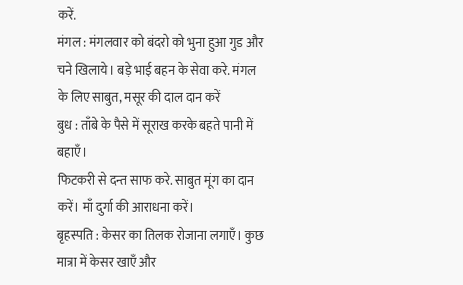करें.
मंगल : मंगलवार को बंदरो को भुना हुआ गुड और चने खिलाये। बड़े भाई बहन के सेवा करे. मंगल के लिए साबुत, मसूर की दाल दान करें
बुध : ताँबे के पैसे में सूराख करके बहते पानी में बहाएँ।
फिटकरी से दन्त साफ करे. साबुत मूंग का दान करें। माँ दुर्गा की आराधना करें।
बृहस्पति : केसर का तिलक रोजाना लगाएँ। कुछ मात्रा में केसर खाएँ और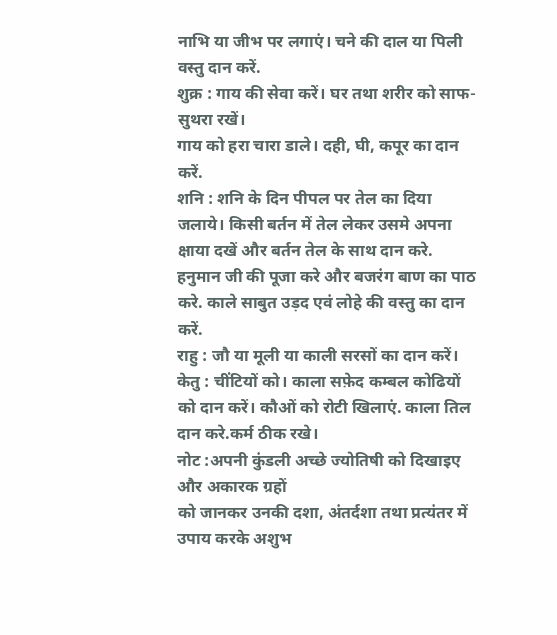नाभि या जीभ पर लगाएं। चने की दाल या पिली वस्तु दान करें.
शुक्र : गाय की सेवा करें। घर तथा शरीर को साफ-सुथरा रखें।
गाय को हरा चारा डाले। दही, घी, कपूर का दान करें.
शनि : शनि के दिन पीपल पर तेल का दिया जलाये। किसी बर्तन में तेल लेकर उसमे अपना क्षाया दखें और बर्तन तेल के साथ दान करे. हनुमान जी की पूजा करे और बजरंग बाण का पाठ करे. काले साबुत उड़द एवं लोहे की वस्तु का दान करें.
राहु : जौ या मूली या काली सरसों का दान करें।
केतु : चींटियों को। काला सफ़ेद कम्बल कोढियों को दान करें। कौओं को रोटी खिलाएं. काला तिल दान करे.कर्म ठीक रखे।
नोट :अपनी कुंडली अच्छे ज्योतिषी को दिखाइए और अकारक ग्रहों
को जानकर उनकी दशा, अंतर्दशा तथा प्रत्यंतर में उपाय करके अशुभ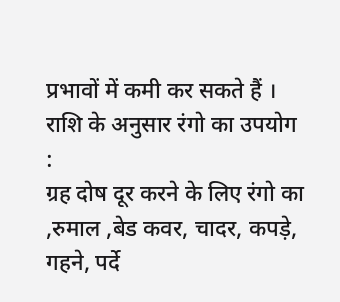प्रभावों में कमी कर सकते हैं ।
राशि के अनुसार रंगो का उपयोग :
ग्रह दोष दूर करने के लिए रंगो का ,रुमाल ,बेड कवर, चादर, कपड़े, गहने, पर्दे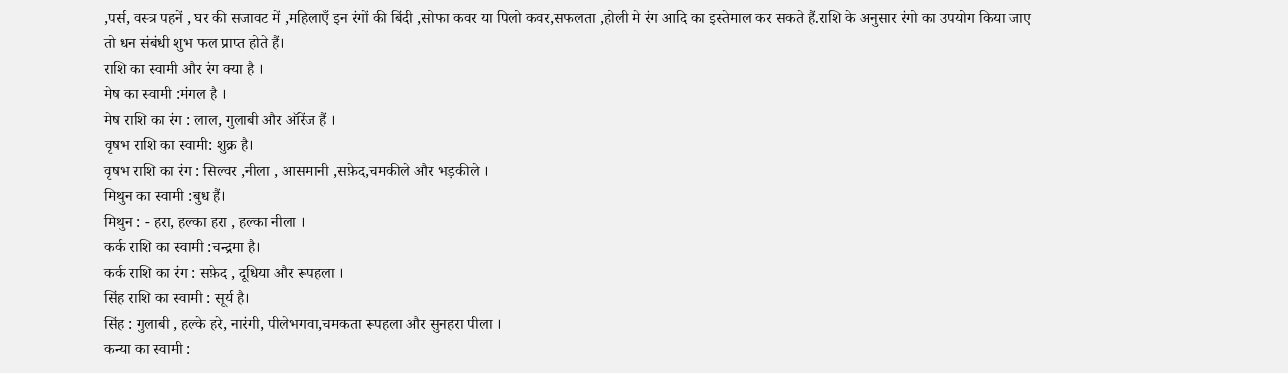,पर्स, वस्त्र पहनें , घर की सजावट में ,महिलाएँ इन रंगों की बिंदी ,सोफा कवर या पिलो कवर,सफलता ,होली मे रंग आदि का इस्तेमाल कर सकते हैं.राशि के अनुसार रंगो का उपयोग किया जाए तो धन संबंधी शुभ फल प्राप्त होते हैं।
राशि का स्वामी और रंग क्या है ।
मेष का स्वामी :मंगल है ।
मेष राशि का रंग : लाल, गुलाबी और ऑरेंज हैं ।
वृषभ राशि का स्वामी: शुक्र है।
वृषभ राशि का रंग : सिल्वर ,नीला , आसमानी ,सफ़ेद,चमकीले और भड़कीले ।
मिथुन का स्वामी :बुध हैं।
मिथुन : - हरा, हल्का हरा , हल्का नीला ।
कर्क राशि का स्वामी :चन्द्रमा है।
कर्क राशि का रंग : सफ़ेद , दूधिया और रूपहला ।
सिंह राशि का स्वामी : सूर्य है।
सिंह : गुलाबी , हल्के हरे, नारंगी, पीलेभगवा,चमकता रूपहला और सुनहरा पीला ।
कन्या का स्वामी :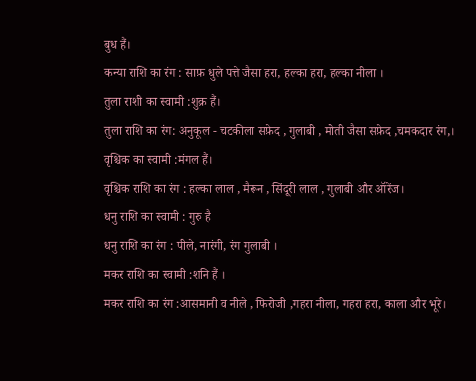बुध हैं।
कन्या राशि का रंग : साफ़ धुले पत्ते जैसा हरा, हल्का हरा, हल्का नीला ।
तुला राशी का स्वामी :शुक्र हैं।
तुला राशि का रंग: अनुकूल - चटकीला सफ़ेद , गुलाबी , मोती जैसा सफ़ेद ,चमकदार रंग,।
वृश्चिक का स्वामी :मंगल हैं।
वृश्चिक राशि का रंग : हल्का लाल , मैरून , सिंदूरी लाल , गुलाबी और ऑरेंज।
धनु राशि का स्वामी : गुरु है
धनु राशि का रंग : पीले, नारंगी, रंग गुलाबी ।
मकर राशि का स्वामी :शनि हैं ।
मकर राशि का रंग :आसमानी व नीले , फिरोजी ,गहरा नीला, गहरा हरा, काला और भूरे।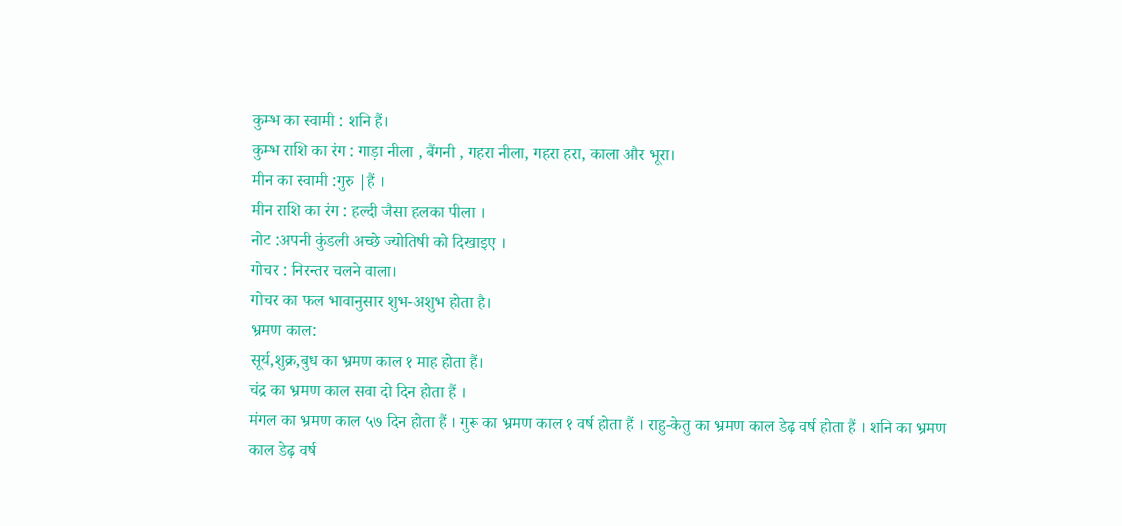कुम्भ का स्वामी : शनि हैं।
कुम्भ राशि का रंग : गाड़ा नीला , बैंगनी , गहरा नीला, गहरा हरा, काला और भूरा।
मीन का स्वामी :गुरु |हैं ।
मीन राशि का रंग : हल्दी जैसा हलका पीला ।
नोट :अपनी कुंडली अच्छे ज्योतिषी को दिखाइए ।
गोचर : निरन्तर चलने वाला।
गोचर का फल भावानुसार शुभ-अशुभ होता है।
भ्रमण काल:
सूर्य,शुक्र,बुध का भ्रमण काल १ माह होता हैं।
चंद्र का भ्रमण काल सवा दो दिन होता हैं ।
मंगल का भ्रमण काल ५७ दिन होता हैं । गुरू का भ्रमण काल १ वर्ष होता हैं । राहु-केतु का भ्रमण काल डेढ़ वर्ष होता हैं । शनि का भ्रमण काल डेढ़ वर्ष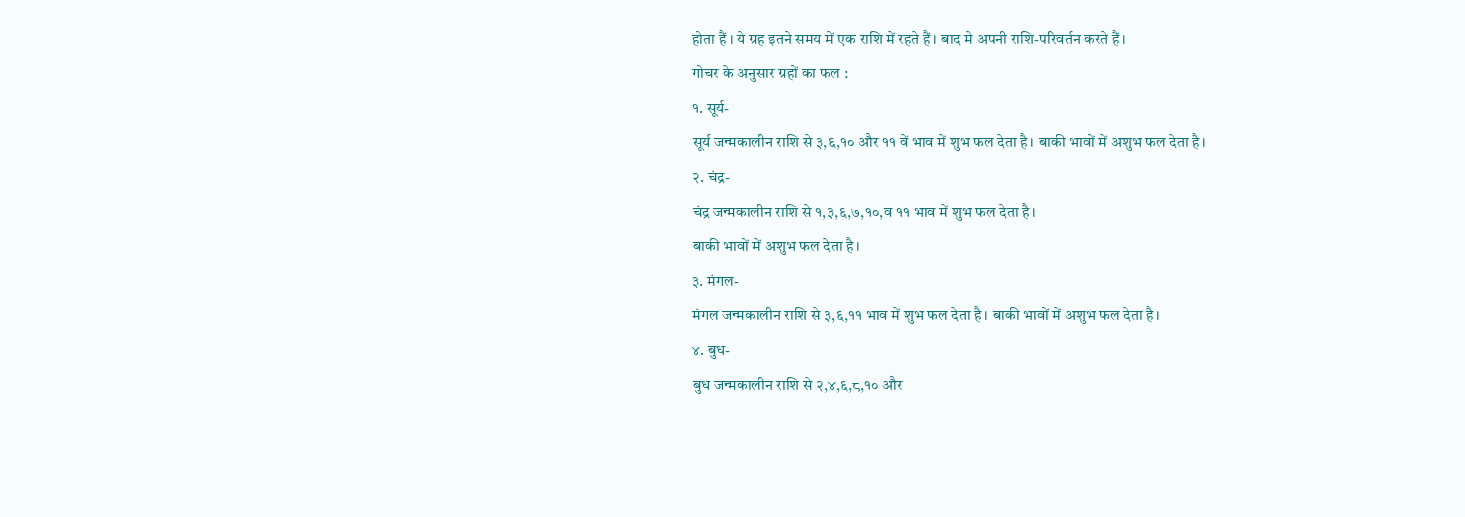होता हैं । ये ग्रह इतने समय में एक राशि में रहते हैं। बाद मे अपनी राशि-परिवर्तन करते हैं।
गोचर के अनुसार ग्रहों का फल :
१. सूर्य-
सूर्य जन्मकालीन राशि से ३,६,१० और ११ वें भाव में शुभ फल देता है। बाकी भावों में अशुभ फल देता है।
२. चंद्र-
चंद्र जन्मकालीन राशि से १,३,६,७,१०,व ११ भाव में शुभ फल देता है।
बाकी भावों में अशुभ फल देता है।
३. मंगल-
मंगल जन्मकालीन राशि से ३,६,११ भाव में शुभ फल देता है। बाकी भावों में अशुभ फल देता है।
४. बुध-
बुध जन्मकालीन राशि से २,४,६,८,१० और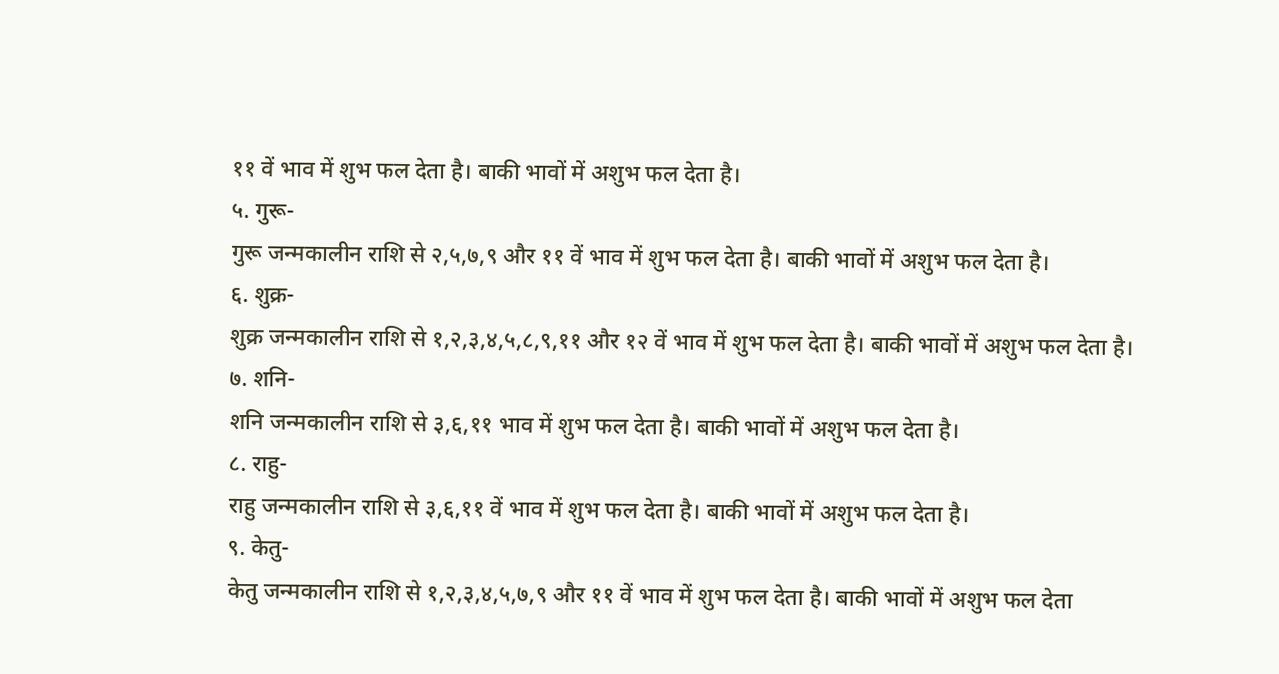११ वें भाव में शुभ फल देता है। बाकी भावों में अशुभ फल देता है।
५. गुरू-
गुरू जन्मकालीन राशि से २,५,७,९ और ११ वें भाव में शुभ फल देता है। बाकी भावों में अशुभ फल देता है।
६. शुक्र-
शुक्र जन्मकालीन राशि से १,२,३,४,५,८,९,११ और १२ वें भाव में शुभ फल देता है। बाकी भावों में अशुभ फल देता है।
७. शनि-
शनि जन्मकालीन राशि से ३,६,११ भाव में शुभ फल देता है। बाकी भावों में अशुभ फल देता है।
८. राहु-
राहु जन्मकालीन राशि से ३,६,११ वें भाव में शुभ फल देता है। बाकी भावों में अशुभ फल देता है।
९. केतु-
केतु जन्मकालीन राशि से १,२,३,४,५,७,९ और ११ वें भाव में शुभ फल देता है। बाकी भावों में अशुभ फल देता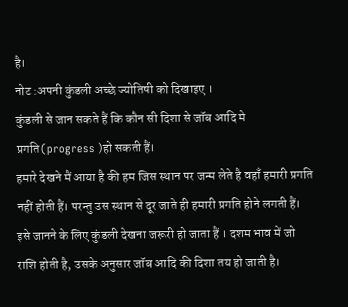है।
नोट :अपनी कुंडली अच्छे ज्योतिषी को दिखाइए ।
कुंडली से जान सकते हैं कि कौन सी दिशा से जॉब आदि मे प्रगति(progress )हो सकती हैं।
हमारे देखने मैं आया है की हम जिस स्थान पर जन्म लेते है वहाँ हमारी प्रगति नहीं होती हैं। परन्तु उस स्थान से दूर जाते ही हमारी प्रगति होने लगती हैं। इसे जानने के लिए कुंडली देखना जरूरी हो जाता हैं । दशम भाव में जो राशि होती है, उसके अनुसार जॉब आदि की दिशा तय हो जाती है।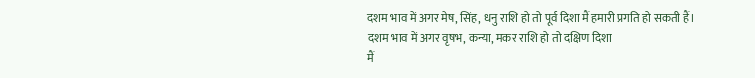दशम भाव में अगर मेष, सिंह, धनु राशि हो तो पूर्व दिशा मैं हमारी प्रगति हो सकती हैं।
दशम भाव में अगर वृषभ, कन्या, मकर राशि हो तो दक्षिण दिशा
मैं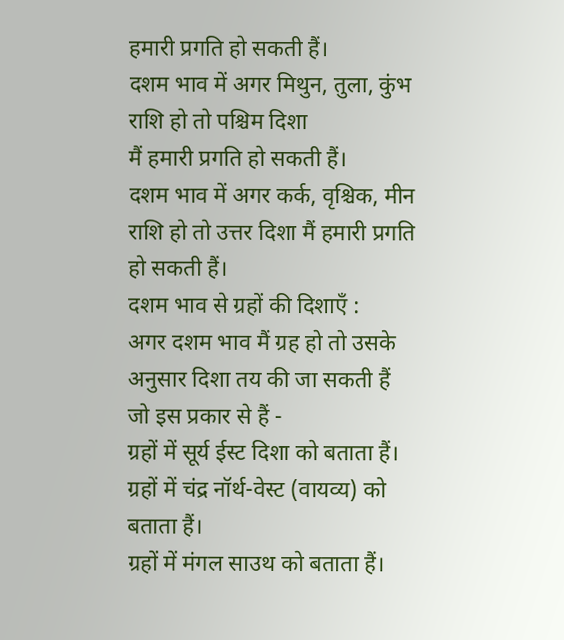हमारी प्रगति हो सकती हैं।
दशम भाव में अगर मिथुन, तुला, कुंभ राशि हो तो पश्चिम दिशा
मैं हमारी प्रगति हो सकती हैं।
दशम भाव में अगर कर्क, वृश्चिक, मीन राशि हो तो उत्तर दिशा मैं हमारी प्रगति हो सकती हैं।
दशम भाव से ग्रहों की दिशाएँ :
अगर दशम भाव मैं ग्रह हो तो उसके अनुसार दिशा तय की जा सकती हैं जो इस प्रकार से हैं -
ग्रहों में सूर्य ईस्ट दिशा को बताता हैं।
ग्रहों में चंद्र नॉर्थ-वेस्ट (वायव्य) को बताता हैं।
ग्रहों में मंगल साउथ को बताता हैं।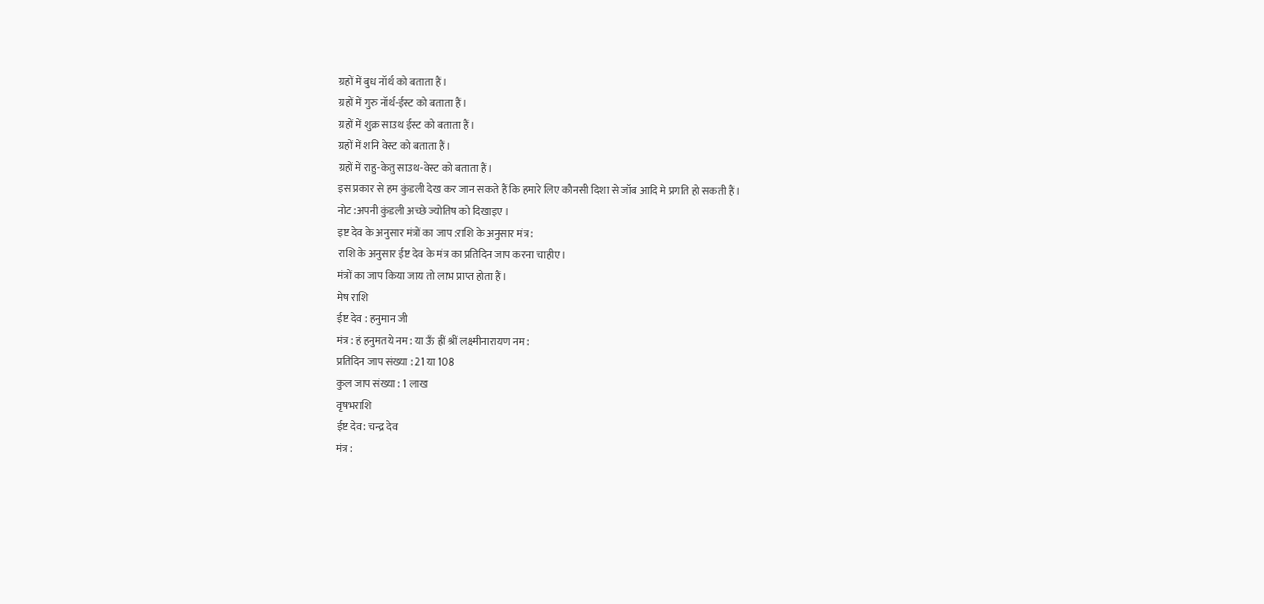ग्रहों में बुध नॉर्थ को बताता हैं।
ग्रहों में गुरु नॉर्थ-ईस्ट को बताता हैं।
ग्रहों में शुक्र साउथ ईस्ट को बताता हैं।
ग्रहों में शनि वेस्ट को बताता हैं।
ग्रहों में राहु-केतु साउथ-वेस्ट को बताता हैं।
इस प्रकार से हम कुंडली देख कर जान सकते हैं कि हमारे लिए कौनसी दिशा से जॉब आदि मे प्रगति हो सकती हैं।
नोट :अपनी कुंडली अच्छे ज्योतिष को दिखाइए ।
इष्ट देव के अनुसार मंत्रों का जाप :राशि के अनुसार मंत्र :
राशि के अनुसार ईष्ट देव के मंत्र का प्रतिदिन जाप करना चाहीए।
मंत्रों का जाप किया जाय तो लाभ प्राप्त होता हैं।
मेष राशि
ईष्ट देव : हनुमान जी
मंत्र : हं हनुमतये नम: या ऊँ ह्रीं श्रीं लक्ष्मीनारायण नम:
प्रतिदिन जाप संख्या : 21 या 108
कुल जाप संख्या : 1 लाख
वृषभराशि
ईष्ट देव: चन्द्र देव
मंत्र :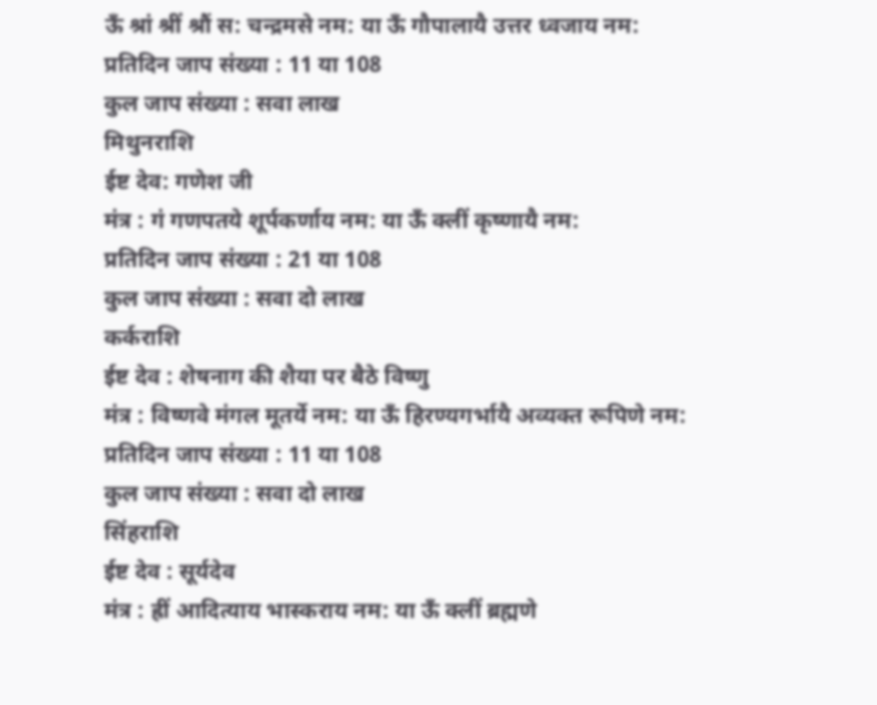ऊँ श्रां श्रीं श्रौं स: चन्द्रमसे नम: या ऊँ गौपालायै उत्तर ध्वजाय नम:
प्रतिदिन जाप संख्या : 11 या 108
कुल जाप संख्या : सवा लाख
मिथुनराशि
ईष्ट देव: गणेश जी
मंत्र : गं गणपतये शूर्पकर्णाय नम: या ऊँ क्लीं कृष्णायै नम:
प्रतिदिन जाप संख्या : 21 या 108
कुल जाप संख्या : सवा दो लाख
कर्कराशि
ईष्ट देव : शेषनाग की शैया पर बैठे विष्णु
मंत्र : विष्णवे मंगल मूतर्ये नम: या ऊँ हिरण्यगर्भायै अव्यक्त रूपिणे नम:
प्रतिदिन जाप संख्या : 11 या 108
कुल जाप संख्या : सवा दो लाख
सिंहराशि
ईष्ट देव : सूर्यदेव
मंत्र : ह्रीं आदित्याय भास्कराय नम: या ऊँ क्लीं ब्रह्मणे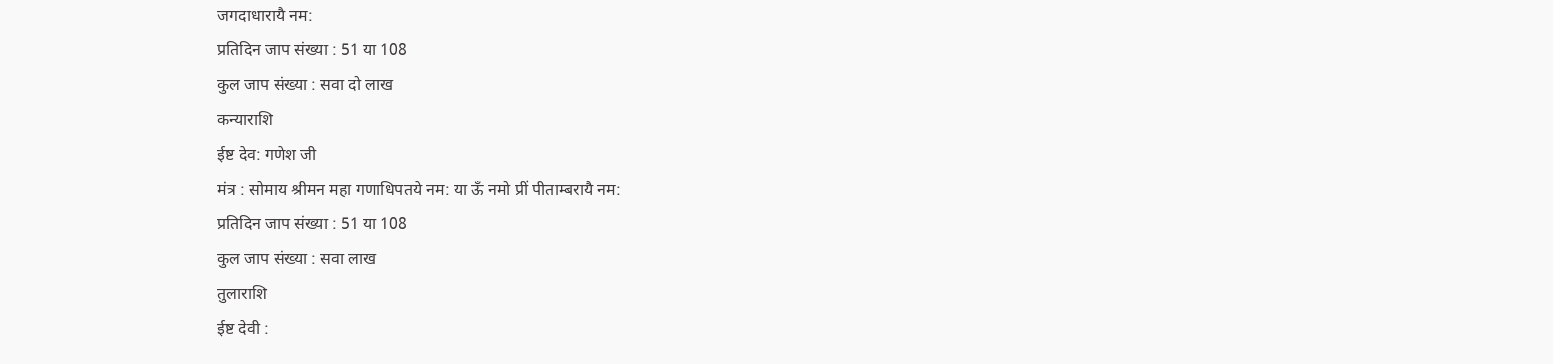जगदाधारायै नम:
प्रतिदिन जाप संख्या : 51 या 108
कुल जाप संख्या : सवा दो लाख
कन्याराशि
ईष्ट देव: गणेश जी
मंत्र : सोमाय श्रीमन महा गणाधिपतये नम: या ऊँ नमो प्रीं पीताम्बरायै नम:
प्रतिदिन जाप संख्या : 51 या 108
कुल जाप संख्या : सवा लाख
तुलाराशि
ईष्ट देवी :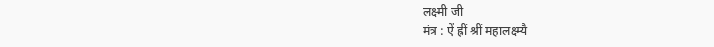लक्ष्मी जी
मंत्र : ऐं ह्रीं श्रीं महालक्ष्म्यै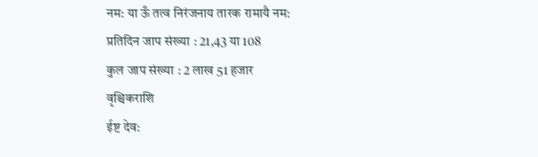नम: या ऊँ तत्व निरंजनाय तारक रामायै नम:
प्रतिदिन जाप संख्या : 21,43 या 108
कुल जाप संख्या : 2 लाख 51 हजार
वृश्चिकराशि
ईष्ट देव: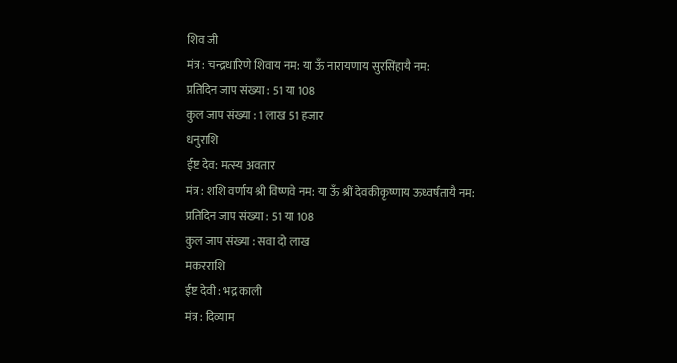शिव जी
मंत्र : चन्द्रधारिणे शिवाय नम: या ऊँ नारायणाय सुरसिंहायै नम:
प्रतिदिन जाप संख्या : 51 या 108
कुल जाप संख्या : 1 लाख 51 हजार
धनुराशि
ईष्ट देव: मत्स्य अवतार
मंत्र : शशि वर्णाय श्री विष्णवे नम: या ऊँ श्रीं देवकीकृष्णाय ऊध्वर्षंतायै नम:
प्रतिदिन जाप संख्या : 51 या 108
कुल जाप संख्या : सवा दो लाख
मकरराशि
ईष्ट देवी : भद्र काली
मंत्र : दिव्याम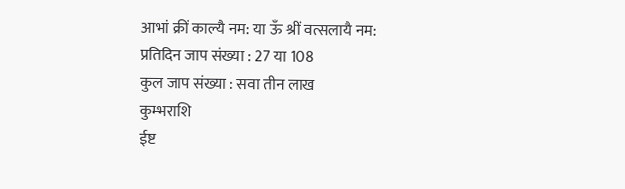आभां क्रीं काल्यै नम: या ऊँ श्रीं वत्सलायै नम:
प्रतिदिन जाप संख्या : 27 या 108
कुल जाप संख्या : सवा तीन लाख
कुम्भराशि
ईष्ट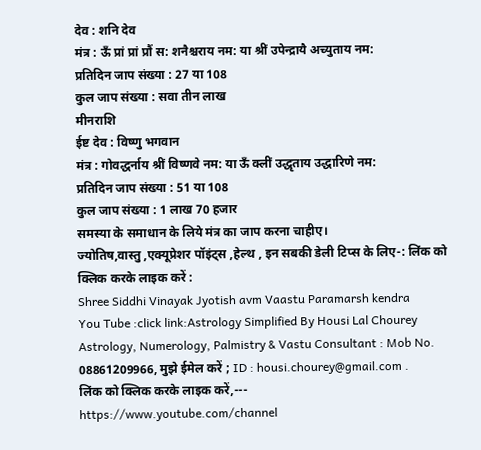देव : शनि देव
मंत्र : ऊँ प्रां प्रां प्रौं स: शनैश्चराय नम: या श्रीं उपेन्द्रायै अच्युताय नम:
प्रतिदिन जाप संख्या : 27 या 108
कुल जाप संख्या : सवा तीन लाख
मीनराशि
ईष्ट देव : विष्णु भगवान
मंत्र : गोवद्धर्नाय श्रीं विष्णवे नम: या ऊँ क्लीं उद्धृताय उद्धारिणे नम:
प्रतिदिन जाप संख्या : 51 या 108
कुल जाप संख्या : 1 लाख 70 हजार
समस्या के समाधान के लिये मंत्र का जाप करना चाहीए।
ज्योतिष,वास्तु ,एक्यूप्रेशर पॉइंट्स ,हेल्थ , इन सबकी डेली टिप्स के लिए-: लिंक को क्लिक करके लाइक करें :
Shree Siddhi Vinayak Jyotish avm Vaastu Paramarsh kendra
You Tube :click link:Astrology Simplified By Housi Lal Chourey
Astrology, Numerology, Palmistry & Vastu Consultant : Mob No.
08861209966, मुझे ईमेल करें ; ID : housi.chourey@gmail.com .
लिंक को क्लिक करके लाइक करें,---
https://www.youtube.com/channel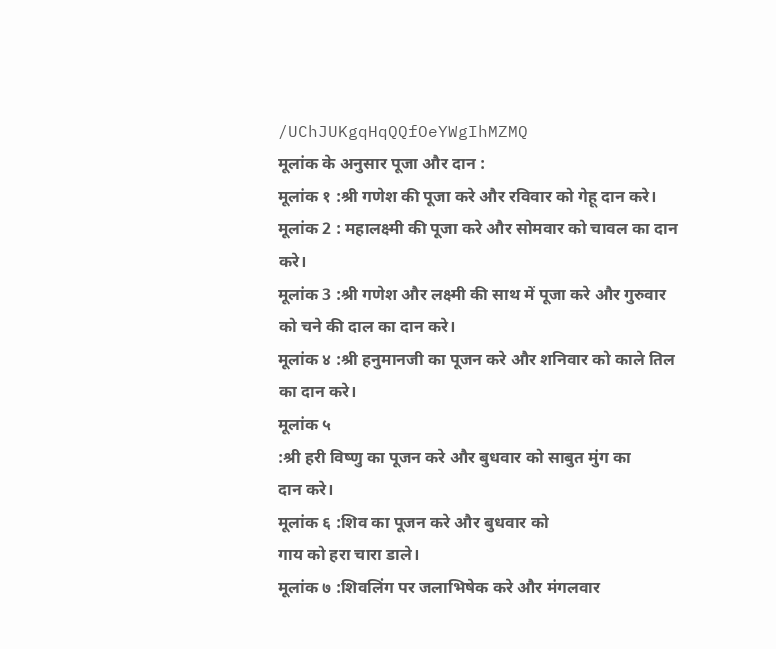/UChJUKgqHqQQfOeYWgIhMZMQ
मूलांक के अनुसार पूजा और दान :
मूलांक १ :श्री गणेश की पूजा करे और रविवार को गेहू दान करे।
मूलांक 2 : महालक्ष्मी की पूजा करे और सोमवार को चावल का दान करे।
मूलांक 3 :श्री गणेश और लक्ष्मी की साथ में पूजा करे और गुरुवार को चने की दाल का दान करे।
मूलांक ४ :श्री हनुमानजी का पूजन करे और शनिवार को काले तिल का दान करे।
मूलांक ५
:श्री हरी विष्णु का पूजन करे और बुधवार को साबुत मुंग का
दान करे।
मूलांक ६ :शिव का पूजन करे और बुधवार को
गाय को हरा चारा डाले।
मूलांक ७ :शिवलिंग पर जलाभिषेक करे और मंगलवार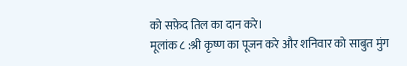को सफ़ेद तिल का दान करे।
मूलांक ८ :श्री कृष्ण का पूजन करे और शनिवार को साबुत मुंग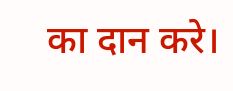का दान करे।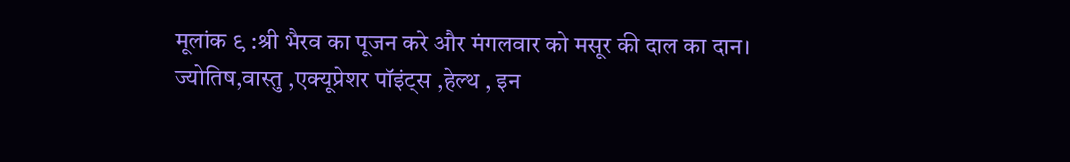मूलांक ९ :श्री भैरव का पूजन करे और मंगलवार को मसूर की दाल का दान।
ज्योतिष,वास्तु ,एक्यूप्रेशर पॉइंट्स ,हेल्थ , इन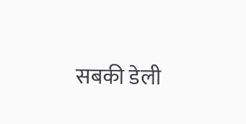सबकी डेली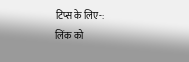टिप्स के लिए-:
लिंक को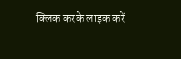क्लिक करके लाइक करें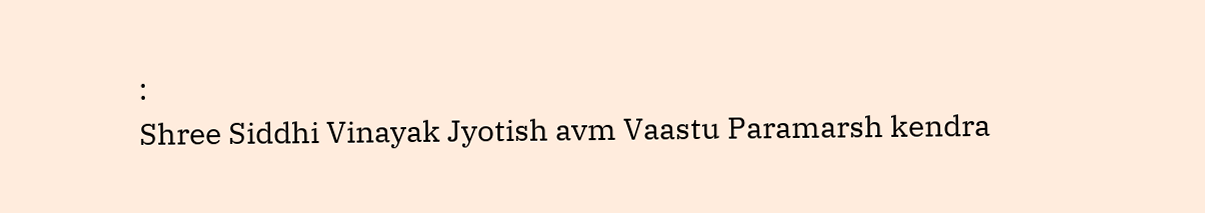:
Shree Siddhi Vinayak Jyotish avm Vaastu Paramarsh kendra